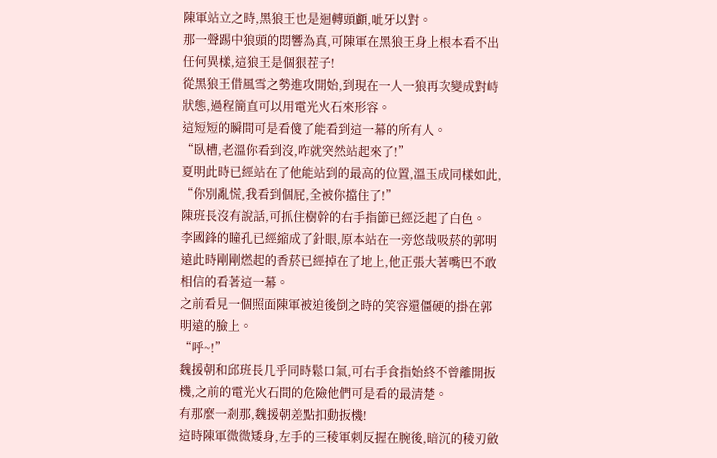陳軍站立之時,黑狼王也是迴轉頭顱,呲牙以對。
那一聲踢中狼頭的悶響為真,可陳軍在黑狼王身上根本看不出任何異樣,這狼王是個狠茬子!
從黑狼王借風雪之勢進攻開始,到現在一人一狼再次變成對峙狀態,過程簡直可以用電光火石來形容。
這短短的瞬間可是看傻了能看到這一幕的所有人。
“臥槽,老溫你看到沒,咋就突然站起來了!”
夏明此時已經站在了他能站到的最高的位置,溫玉成同樣如此,
“你別亂慌,我看到個屁,全被你擋住了!”
陳班長沒有說話,可抓住樹幹的右手指節已經泛起了白色。
李國鋒的瞳孔已經縮成了針眼,原本站在一旁悠哉吸菸的郭明遠此時剛剛燃起的香菸已經掉在了地上,他正張大著嘴巴不敢相信的看著這一幕。
之前看見一個照面陳軍被迫後倒之時的笑容還僵硬的掛在郭明遠的臉上。
“呼~!”
魏援朝和邱班長几乎同時鬆口氣,可右手食指始終不曾離開扳機,之前的電光火石間的危險他們可是看的最清楚。
有那麼一剎那,魏援朝差點扣動扳機!
這時陳軍微微矮身,左手的三稜軍刺反握在腕後,暗沉的稜刃斂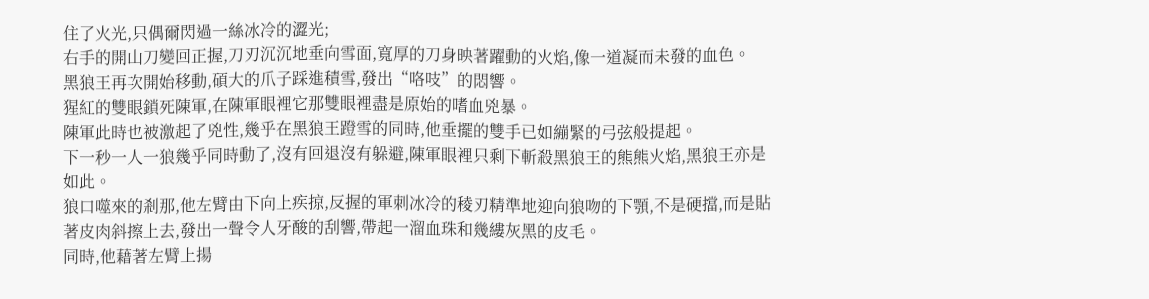住了火光,只偶爾閃過一絲冰冷的澀光;
右手的開山刀變回正握,刀刃沉沉地垂向雪面,寬厚的刀身映著躍動的火焰,像一道凝而未發的血色。
黑狼王再次開始移動,碩大的爪子踩進積雪,發出“咯吱”的悶響。
猩紅的雙眼鎖死陳軍,在陳軍眼裡它那雙眼裡盡是原始的嗜血兇暴。
陳軍此時也被激起了兇性,幾乎在黑狼王蹬雪的同時,他垂擺的雙手已如繃緊的弓弦般提起。
下一秒一人一狼幾乎同時動了,沒有回退沒有躲避,陳軍眼裡只剩下斬殺黑狼王的熊熊火焰,黑狼王亦是如此。
狼口噬來的剎那,他左臂由下向上疾掠,反握的軍刺冰冷的稜刃精準地迎向狼吻的下顎,不是硬擋,而是貼著皮肉斜擦上去,發出一聲令人牙酸的刮響,帶起一溜血珠和幾縷灰黑的皮毛。
同時,他藉著左臂上揚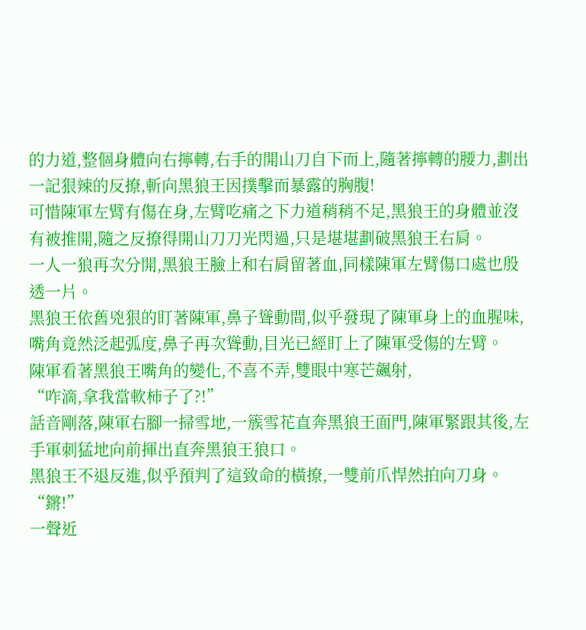的力道,整個身體向右擰轉,右手的開山刀自下而上,隨著擰轉的腰力,劃出一記狠辣的反撩,斬向黑狼王因撲擊而暴露的胸腹!
可惜陳軍左臂有傷在身,左臂吃痛之下力道稍稍不足,黑狼王的身體並沒有被推開,隨之反撩得開山刀刀光閃過,只是堪堪劃破黑狼王右肩。
一人一狼再次分開,黑狼王臉上和右肩留著血,同樣陳軍左臂傷口處也殷透一片。
黑狼王依舊兇狠的盯著陳軍,鼻子聳動間,似乎發現了陳軍身上的血腥味,嘴角竟然泛起弧度,鼻子再次聳動,目光已經盯上了陳軍受傷的左臂。
陳軍看著黑狼王嘴角的變化,不喜不弄,雙眼中寒芒飆射,
“咋滴,拿我當軟柿子了?!”
話音剛落,陳軍右腳一掃雪地,一簇雪花直奔黑狼王面門,陳軍緊跟其後,左手軍刺猛地向前揮出直奔黑狼王狼口。
黑狼王不退反進,似乎預判了這致命的橫撩,一雙前爪悍然拍向刀身。
“鏘!”
一聲近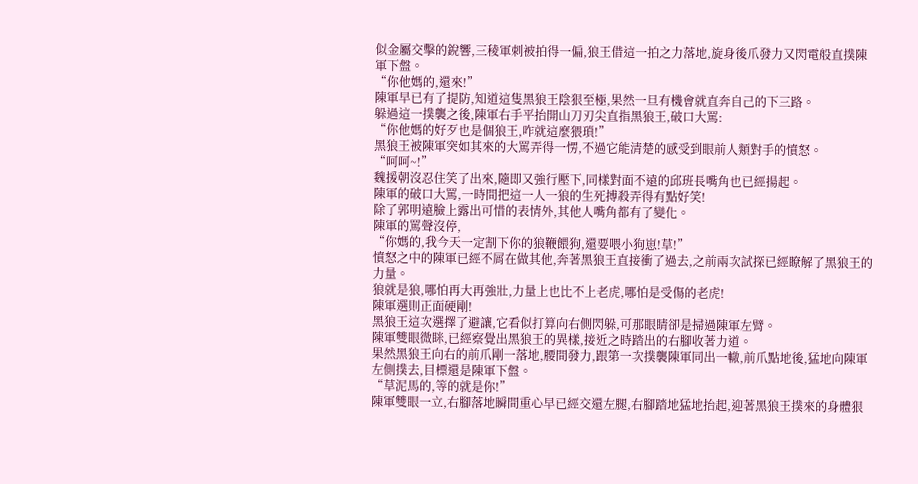似金屬交擊的銳響,三稜軍刺被拍得一偏,狼王借這一拍之力落地,旋身後爪發力又閃電般直撲陳軍下盤。
“你他媽的,還來!”
陳軍早已有了提防,知道這隻黑狼王陰狠至極,果然一旦有機會就直奔自己的下三路。
躲過這一撲襲之後,陳軍右手平抬開山刀刃尖直指黑狼王,破口大罵:
“你他媽的好歹也是個狼王,咋就這麼猥瑣!”
黑狼王被陳軍突如其來的大罵弄得一愣,不過它能清楚的感受到眼前人類對手的憤怒。
“呵呵~!”
魏援朝沒忍住笑了出來,隨即又強行壓下,同樣對面不遠的邱班長嘴角也已經揚起。
陳軍的破口大罵,一時間把這一人一狼的生死搏殺弄得有點好笑!
除了郭明遠臉上露出可惜的表情外,其他人嘴角都有了變化。
陳軍的罵聲沒停,
“你媽的,我今天一定割下你的狼鞭餵狗,還要喂小狗崽!草!”
憤怒之中的陳軍已經不屑在做其他,奔著黑狼王直接衝了過去,之前兩次試探已經瞭解了黑狼王的力量。
狼就是狼,哪怕再大再強壯,力量上也比不上老虎,哪怕是受傷的老虎!
陳軍選則正面硬剛!
黑狼王這次選擇了避讓,它看似打算向右側閃躲,可那眼睛卻是掃過陳軍左臂。
陳軍雙眼微眯,已經察覺出黑狼王的異樣,接近之時踏出的右腳收著力道。
果然黑狼王向右的前爪剛一落地,腰間發力,跟第一次撲襲陳軍同出一轍,前爪點地後,猛地向陳軍左側撲去,目標還是陳軍下盤。
“草泥馬的,等的就是你!”
陳軍雙眼一立,右腳落地瞬間重心早已經交還左腿,右腳踏地猛地抬起,迎著黑狼王撲來的身體狠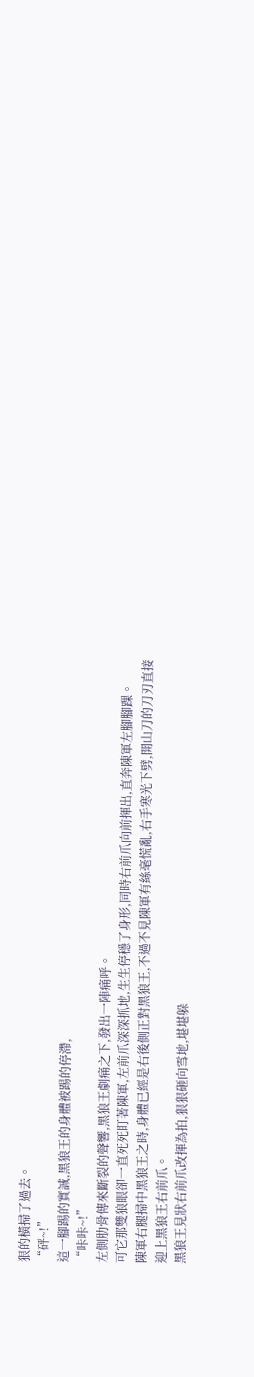狠的橫掃了過去。
“砰~!”
這一腳踢的實誠,黑狼王的身體被踢的停滯,
“咔咔~!”
左側肋骨傳來斷裂的聲響,黑狼王劇痛之下,發出一陣痛呼。
可它那雙狼眼卻一直死死盯著陳軍,左前爪深深抓地,生生停穩了身形,同時右前爪向前揮出,直奔陳軍左腳腳踝。
陳軍右腿掃中黑狼王之時,身體已經是右後側正對黑狼王,不過不見陳軍有絲毫慌亂,右手寒光下劈,開山刀的刀刃直接迎上黑狼王右前爪。
黑狼王見狀右前爪改揮為拍,狠狠砸向雪地,堪堪躲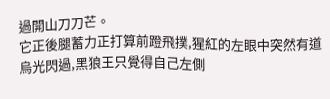過開山刀刀芒。
它正後腿蓄力正打算前蹬飛撲,猩紅的左眼中突然有道烏光閃過,黑狼王只覺得自己左側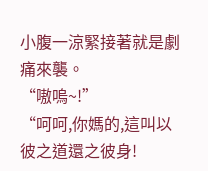小腹一涼緊接著就是劇痛來襲。
“嗷嗚~!”
“呵呵,你媽的,這叫以彼之道還之彼身!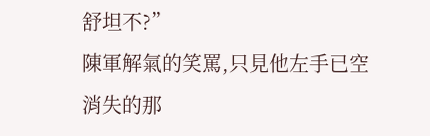舒坦不?”
陳軍解氣的笑罵,只見他左手已空消失的那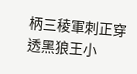柄三稜軍刺正穿透黑狼王小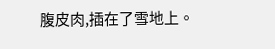腹皮肉,插在了雪地上。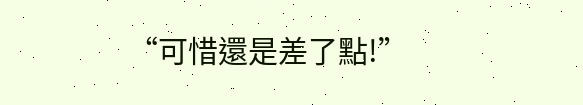“可惜還是差了點!”